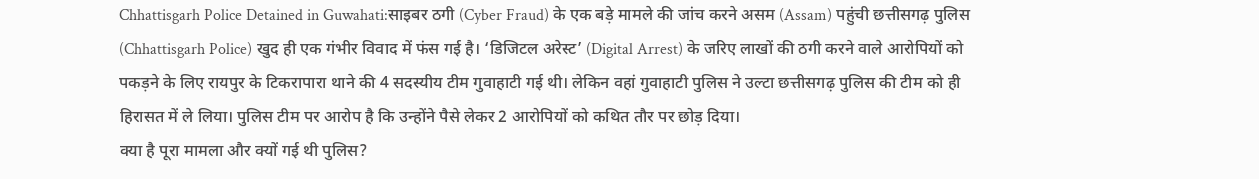Chhattisgarh Police Detained in Guwahati:साइबर ठगी (Cyber Fraud) के एक बड़े मामले की जांच करने असम (Assam) पहुंची छत्तीसगढ़ पुलिस (Chhattisgarh Police) खुद ही एक गंभीर विवाद में फंस गई है। ‘डिजिटल अरेस्ट’ (Digital Arrest) के जरिए लाखों की ठगी करने वाले आरोपियों को पकड़ने के लिए रायपुर के टिकरापारा थाने की 4 सदस्यीय टीम गुवाहाटी गई थी। लेकिन वहां गुवाहाटी पुलिस ने उल्टा छत्तीसगढ़ पुलिस की टीम को ही हिरासत में ले लिया। पुलिस टीम पर आरोप है कि उन्होंने पैसे लेकर 2 आरोपियों को कथित तौर पर छोड़ दिया।
क्या है पूरा मामला और क्यों गई थी पुलिस?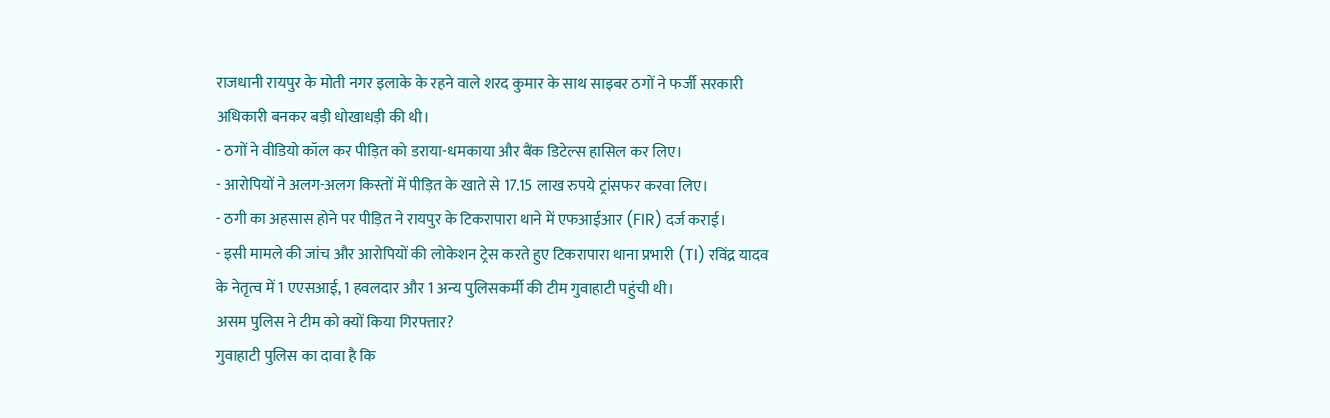राजधानी रायपुर के मोती नगर इलाके के रहने वाले शरद कुमार के साथ साइबर ठगों ने फर्जी सरकारी अधिकारी बनकर बड़ी धोखाधड़ी की थी।
- ठगों ने वीडियो कॉल कर पीड़ित को डराया-धमकाया और बैंक डिटेल्स हासिल कर लिए।
- आरोपियों ने अलग-अलग किस्तों में पीड़ित के खाते से 17.15 लाख रुपये ट्रांसफर करवा लिए।
- ठगी का अहसास होने पर पीड़ित ने रायपुर के टिकरापारा थाने में एफआईआर (FIR) दर्ज कराई।
- इसी मामले की जांच और आरोपियों की लोकेशन ट्रेस करते हुए टिकरापारा थाना प्रभारी (TI) रविंद्र यादव के नेतृत्व में 1 एएसआई, 1 हवलदार और 1 अन्य पुलिसकर्मी की टीम गुवाहाटी पहुंची थी।
असम पुलिस ने टीम को क्यों किया गिरफ्तार?
गुवाहाटी पुलिस का दावा है कि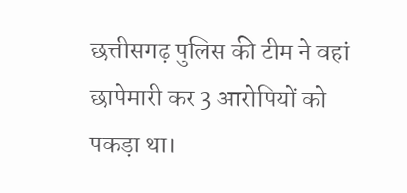छत्तीसगढ़ पुलिस की टीम ने वहां छापेमारी कर 3 आरोपियों को पकड़ा था।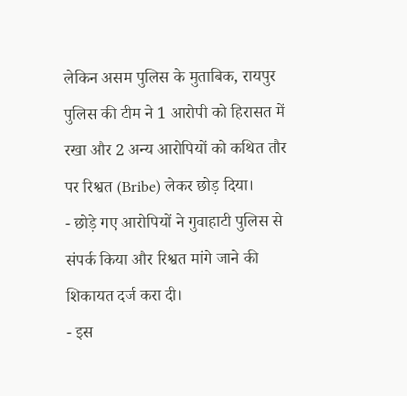लेकिन असम पुलिस के मुताबिक, रायपुर पुलिस की टीम ने 1 आरोपी को हिरासत में रखा और 2 अन्य आरोपियों को कथित तौर पर रिश्वत (Bribe) लेकर छोड़ दिया।
- छोड़े गए आरोपियों ने गुवाहाटी पुलिस से संपर्क किया और रिश्वत मांगे जाने की शिकायत दर्ज करा दी।
- इस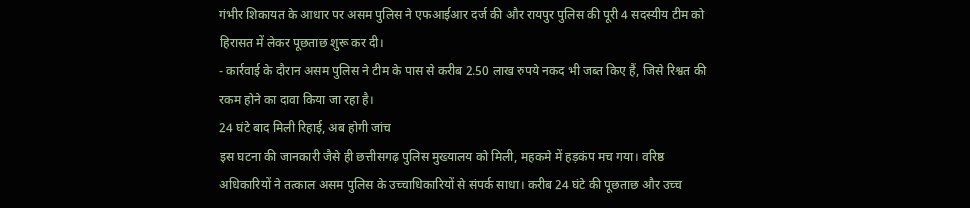गंभीर शिकायत के आधार पर असम पुलिस ने एफआईआर दर्ज की और रायपुर पुलिस की पूरी 4 सदस्यीय टीम को हिरासत में लेकर पूछताछ शुरू कर दी।
- कार्रवाई के दौरान असम पुलिस ने टीम के पास से करीब 2.50 लाख रुपये नकद भी जब्त किए हैं, जिसे रिश्वत की रकम होने का दावा किया जा रहा है।
24 घंटे बाद मिली रिहाई, अब होगी जांच
इस घटना की जानकारी जैसे ही छत्तीसगढ़ पुलिस मुख्यालय को मिली, महकमे में हड़कंप मच गया। वरिष्ठ अधिकारियों ने तत्काल असम पुलिस के उच्चाधिकारियों से संपर्क साधा। करीब 24 घंटे की पूछताछ और उच्च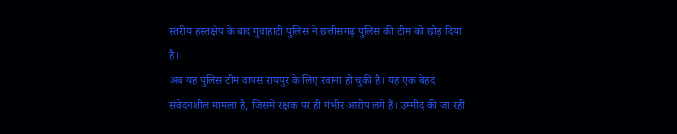स्तरीय हस्तक्षेप के बाद गुवाहाटी पुलिस ने छत्तीसगढ़ पुलिस की टीम को छोड़ दिया है।
अब यह पुलिस टीम वापस रायपुर के लिए रवाना हो चुकी है। यह एक बेहद संवेदनशील मामला है, जिसमें रक्षक पर ही गंभीर आरोप लगे हैं। उम्मीद की जा रही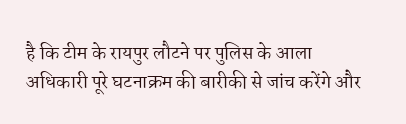है कि टीम के रायपुर लौटने पर पुलिस के आला अधिकारी पूरे घटनाक्रम की बारीकी से जांच करेंगे और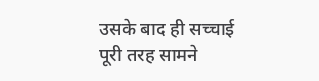उसके बाद ही सच्चाई पूरी तरह सामने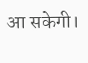आ सकेगी।